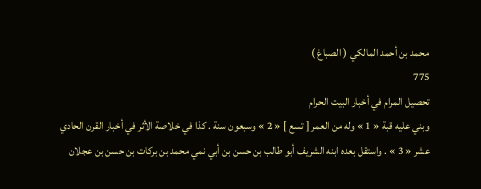محمد بن أحمد المالكي ( الصباغ )
775
تحصيل المرام في أخبار البيت الحرام
وبني عليه قبة « 1 » وله من العمر [ تسع ] « 2 » وسبعون سنة . كذا في خلاصة الأثر في أخبار القرن الحادي عشر « 3 » . واستقل بعده ابنه الشريف أبو طالب بن حسن بن أبي نمي محمد بن بركات بن حسن بن عجلان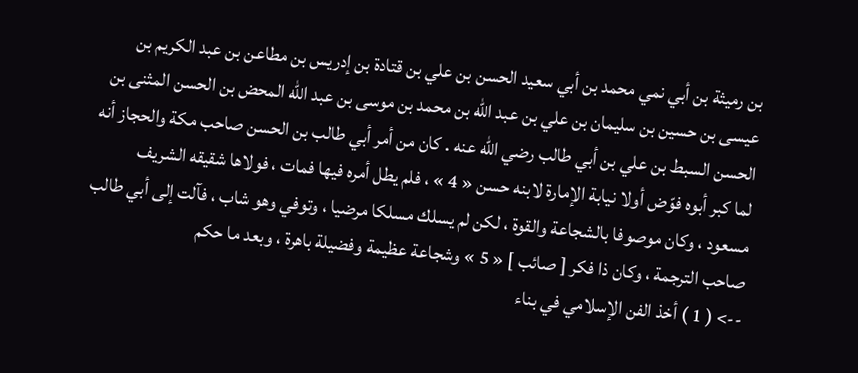بن رميثة بن أبي نمي محمد بن أبي سعيد الحسن بن علي بن قتادة بن إدريس بن مطاعن بن عبد الكريم بن عيسى بن حسين بن سليمان بن علي بن عبد اللّه بن محمد بن موسى بن عبد اللّه المحض بن الحسن المثنى بن الحسن السبط بن علي بن أبي طالب رضي اللّه عنه . كان من أمر أبي طالب بن الحسن صاحب مكة والحجاز أنه لما كبر أبوه فوّض أولا نيابة الإمارة لابنه حسن « 4 » ، فلم يطل أمره فيها فمات ، فولاها شقيقه الشريف مسعود ، وكان موصوفا بالشجاعة والقوة ، لكن لم يسلك مسلكا مرضيا ، وتوفي وهو شاب ، فآلت إلى أبي طالب صاحب الترجمة ، وكان ذا فكر [ صائب ] « 5 » وشجاعة عظيمة وفضيلة باهرة ، وبعد ما حكم
--> ( 1 ) أخذ الفن الإسلامي في بناء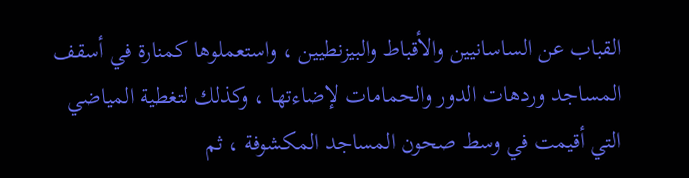القباب عن الساسانيين والأقباط والبيزنطيين ، واستعملوها كمنارة في أسقف المساجد وردهات الدور والحمامات لإضاءتها ، وكذلك لتغطية المياضي التي أقيمت في وسط صحون المساجد المكشوفة ، ثم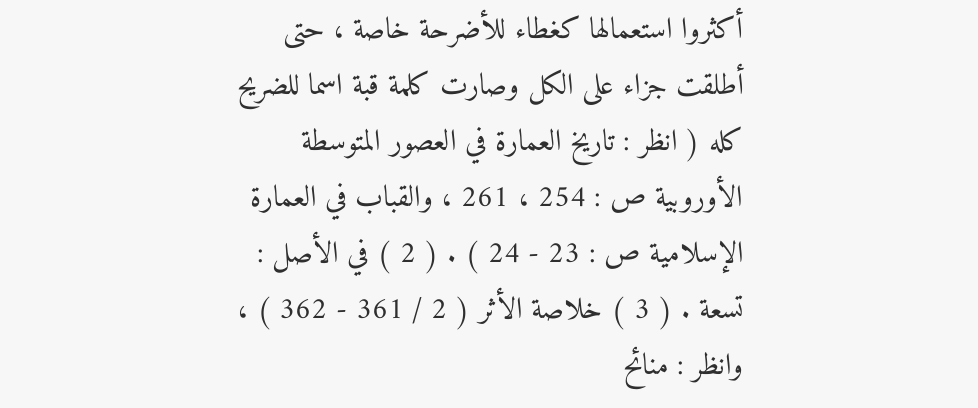أكثروا استعمالها كغطاء للأضرحة خاصة ، حتى أطلقت جزاء على الكل وصارت كلمة قبة اسما للضريح كله ( انظر : تاريخ العمارة في العصور المتوسطة الأوروبية ص : 254 ، 261 ، والقباب في العمارة الإسلامية ص : 23 - 24 ) . ( 2 ) في الأصل : تسعة . ( 3 ) خلاصة الأثر ( 2 / 361 - 362 ) ، وانظر : منائح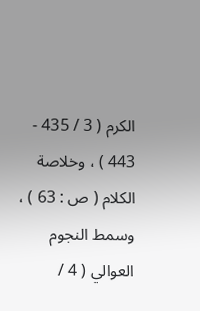الكرم ( 3 / 435 - 443 ) ، وخلاصة الكلام ( ص : 63 ) ، وسمط النجوم العوالي ( 4 /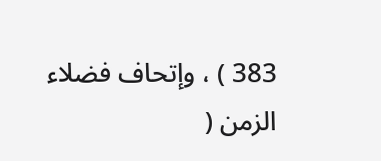383 ) ، وإتحاف فضلاء الزمن (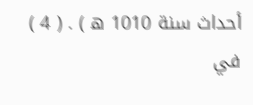أحداث سنة 1010 ه ) . ( 4 ) في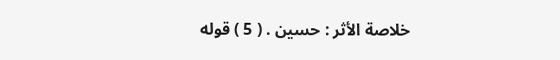خلاصة الأثر : حسين . ( 5 ) قوله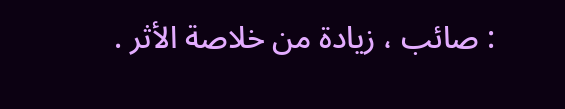: صائب ، زيادة من خلاصة الأثر .